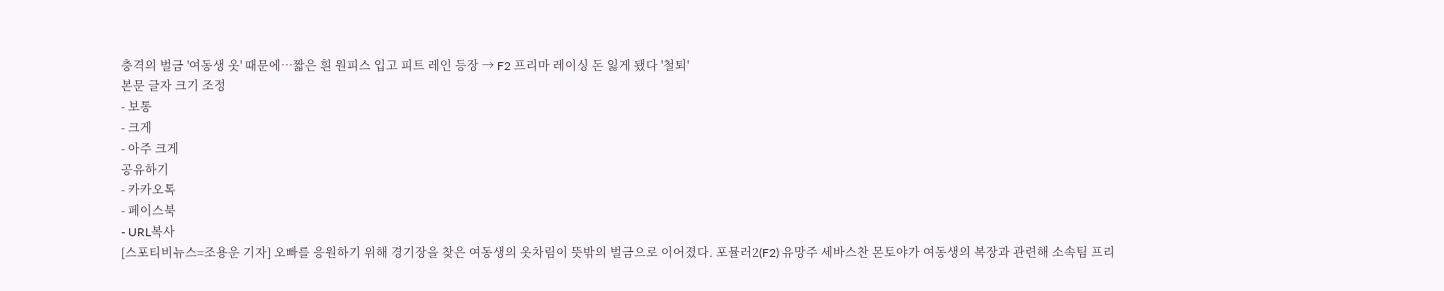충격의 벌금 '여동생 옷' 때문에…짧은 흰 원피스 입고 피트 레인 등장 → F2 프리마 레이싱 돈 잃게 됐다 '철퇴'
본문 글자 크기 조정
- 보통
- 크게
- 아주 크게
공유하기
- 카카오톡
- 페이스북
- URL복사
[스포티비뉴스=조용운 기자] 오빠를 응원하기 위해 경기장을 찾은 여동생의 옷차림이 뜻밖의 벌금으로 이어졌다. 포뮬러2(F2) 유망주 세바스찬 몬토야가 여동생의 복장과 관련해 소속팀 프리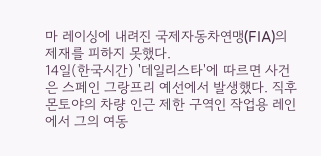마 레이싱에 내려진 국제자동차연맹(FIA)의 제재를 피하지 못했다.
14일(한국시간) '데일리스타'에 따르면 사건은 스페인 그랑프리 예선에서 발생했다. 직후 몬토야의 차량 인근 제한 구역인 작업용 레인에서 그의 여동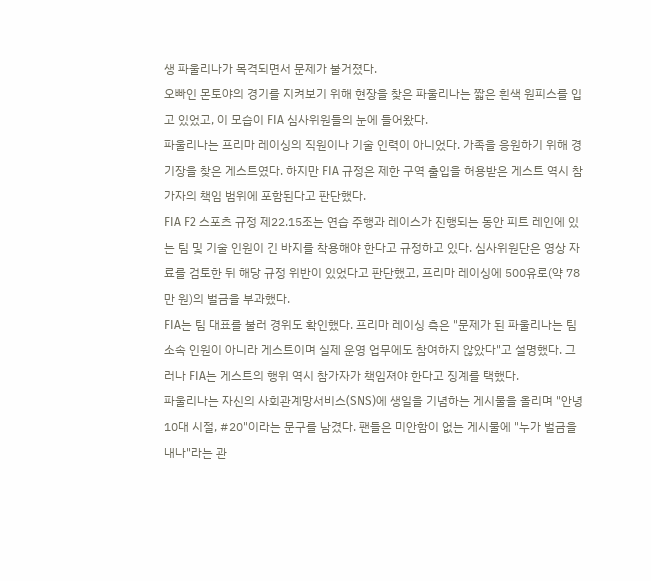생 파울리나가 목격되면서 문제가 불거졌다.
오빠인 몬토야의 경기를 지켜보기 위해 현장을 찾은 파울리나는 짧은 흰색 원피스를 입고 있었고, 이 모습이 FIA 심사위원들의 눈에 들어왔다.
파울리나는 프리마 레이싱의 직원이나 기술 인력이 아니었다. 가족을 응원하기 위해 경기장을 찾은 게스트였다. 하지만 FIA 규정은 제한 구역 출입을 허용받은 게스트 역시 참가자의 책임 범위에 포함된다고 판단했다.
FIA F2 스포츠 규정 제22.15조는 연습 주행과 레이스가 진행되는 동안 피트 레인에 있는 팀 및 기술 인원이 긴 바지를 착용해야 한다고 규정하고 있다. 심사위원단은 영상 자료를 검토한 뒤 해당 규정 위반이 있었다고 판단했고, 프리마 레이싱에 500유로(약 78만 원)의 벌금을 부과했다.
FIA는 팀 대표를 불러 경위도 확인했다. 프리마 레이싱 측은 "문제가 된 파울리나는 팀 소속 인원이 아니라 게스트이며 실제 운영 업무에도 참여하지 않았다"고 설명했다. 그러나 FIA는 게스트의 행위 역시 참가자가 책임져야 한다고 징계를 택했다.
파울리나는 자신의 사회관계망서비스(SNS)에 생일을 기념하는 게시물을 올리며 "안녕 10대 시절, #20"이라는 문구를 남겼다. 팬들은 미안함이 없는 게시물에 "누가 벌금을 내나"라는 관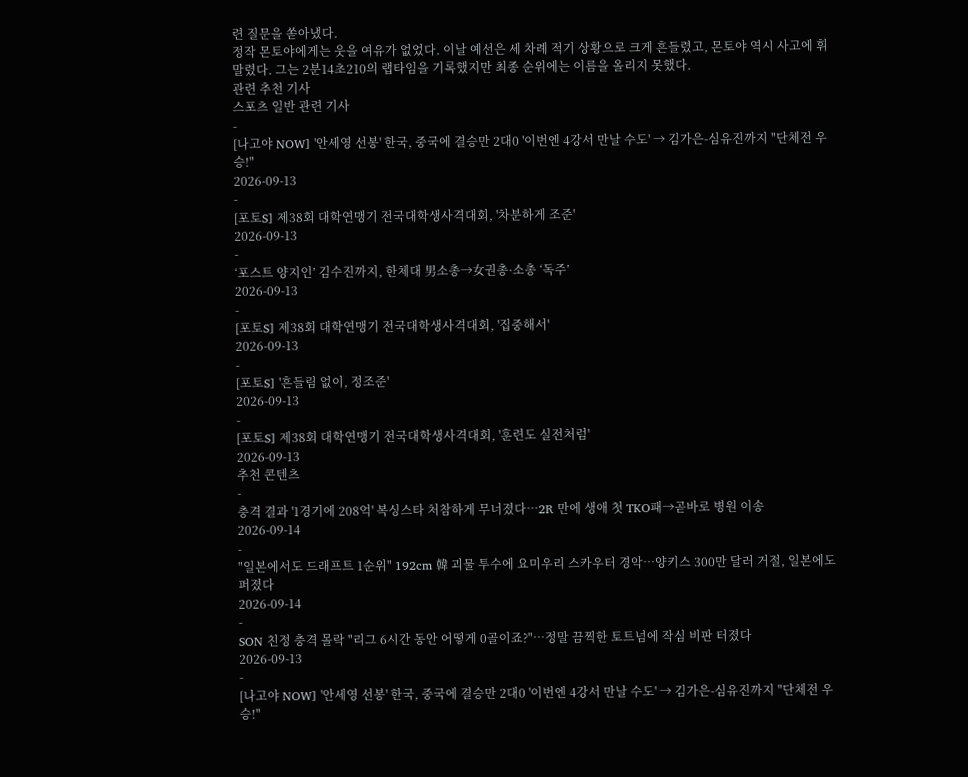련 질문을 쏟아냈다.
정작 몬토야에게는 웃을 여유가 없었다. 이날 예선은 세 차례 적기 상황으로 크게 흔들렸고, 몬토야 역시 사고에 휘말렸다. 그는 2분14초210의 랩타임을 기록했지만 최종 순위에는 이름을 올리지 못했다.
관련 추천 기사
스포츠 일반 관련 기사
-
[나고야 NOW] '안세영 선봉' 한국, 중국에 결승만 2대0 '이번엔 4강서 만날 수도' → 김가은-심유진까지 "단체전 우승!"
2026-09-13
-
[포토S] 제38회 대학연맹기 전국대학생사격대회, '차분하게 조준'
2026-09-13
-
‘포스트 양지인’ 김수진까지, 한체대 男소총→女권총·소총 ‘독주’
2026-09-13
-
[포토S] 제38회 대학연맹기 전국대학생사격대회, '집중해서'
2026-09-13
-
[포토S] '흔들림 없이, 정조준'
2026-09-13
-
[포토S] 제38회 대학연맹기 전국대학생사격대회, '훈련도 실전처럼'
2026-09-13
추천 콘텐츠
-
충격 결과 '1경기에 208억' 복싱스타 처참하게 무너졌다…2R 만에 생애 첫 TKO패→곧바로 병원 이송
2026-09-14
-
"일본에서도 드래프트 1순위" 192cm 韓 괴물 투수에 요미우리 스카우터 경악…양키스 300만 달러 거절, 일본에도 퍼졌다
2026-09-14
-
SON 친정 충격 몰락 "리그 6시간 동안 어떻게 0골이죠?"…정말 끔찍한 토트넘에 작심 비판 터졌다
2026-09-13
-
[나고야 NOW] '안세영 선봉' 한국, 중국에 결승만 2대0 '이번엔 4강서 만날 수도' → 김가은-심유진까지 "단체전 우승!"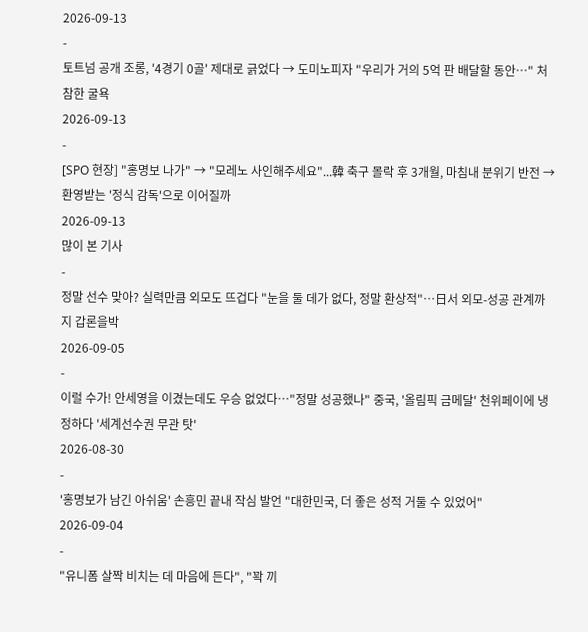2026-09-13
-
토트넘 공개 조롱, '4경기 0골' 제대로 긁었다 → 도미노피자 "우리가 거의 5억 판 배달할 동안…" 처참한 굴욕
2026-09-13
-
[SPO 현장] "홍명보 나가" → "모레노 사인해주세요"...韓 축구 몰락 후 3개월, 마침내 분위기 반전 → 환영받는 '정식 감독'으로 이어질까
2026-09-13
많이 본 기사
-
정말 선수 맞아? 실력만큼 외모도 뜨겁다 "눈을 둘 데가 없다, 정말 환상적"…日서 외모-성공 관계까지 갑론을박
2026-09-05
-
이럴 수가! 안세영을 이겼는데도 우승 없었다…"정말 성공했나" 중국, '올림픽 금메달' 천위페이에 냉정하다 '세계선수권 무관 탓'
2026-08-30
-
'홍명보가 남긴 아쉬움' 손흥민 끝내 작심 발언 "대한민국, 더 좋은 성적 거둘 수 있었어"
2026-09-04
-
"유니폼 살짝 비치는 데 마음에 든다", "꽉 끼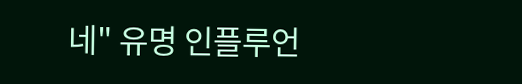네" 유명 인플루언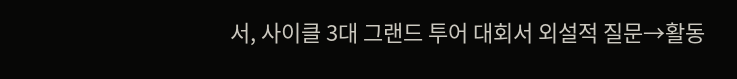서, 사이클 3대 그랜드 투어 대회서 외설적 질문→활동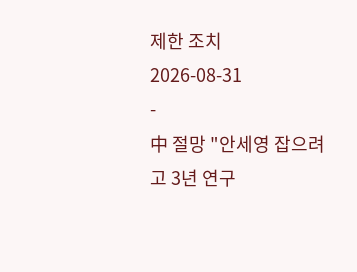제한 조치
2026-08-31
-
中 절망 "안세영 잡으려고 3년 연구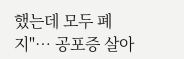했는데 모두 폐지"… 공포증 살아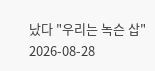났다 "우리는 녹슨 삽"
2026-08-28